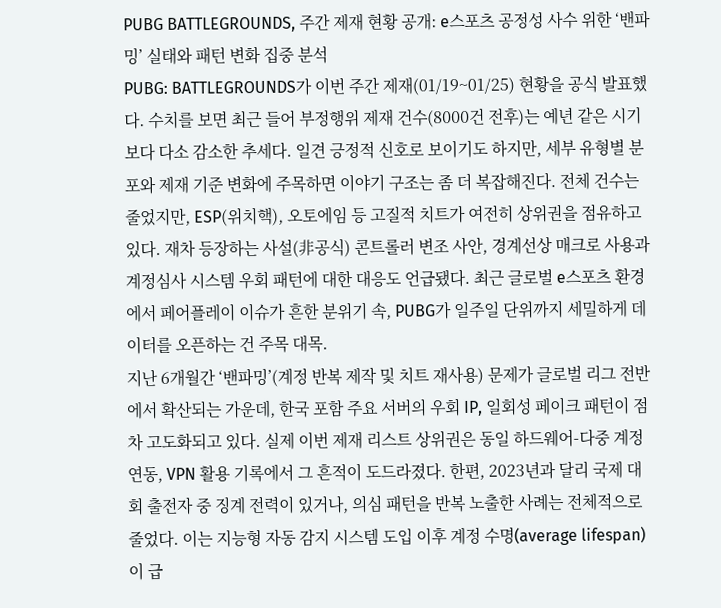PUBG BATTLEGROUNDS, 주간 제재 현황 공개: e스포츠 공정성 사수 위한 ‘밴파밍’ 실태와 패턴 변화 집중 분석
PUBG: BATTLEGROUNDS가 이번 주간 제재(01/19~01/25) 현황을 공식 발표했다. 수치를 보면 최근 들어 부정행위 제재 건수(8000건 전후)는 예년 같은 시기보다 다소 감소한 추세다. 일견 긍정적 신호로 보이기도 하지만, 세부 유형별 분포와 제재 기준 변화에 주목하면 이야기 구조는 좀 더 복잡해진다. 전체 건수는 줄었지만, ESP(위치핵), 오토에임 등 고질적 치트가 여전히 상위권을 점유하고 있다. 재차 등장하는 사설(非공식) 콘트롤러 변조 사안, 경계선상 매크로 사용과 계정심사 시스템 우회 패턴에 대한 대응도 언급됐다. 최근 글로벌 e스포츠 환경에서 페어플레이 이슈가 흔한 분위기 속, PUBG가 일주일 단위까지 세밀하게 데이터를 오픈하는 건 주목 대목.
지난 6개월간 ‘밴파밍’(계정 반복 제작 및 치트 재사용) 문제가 글로벌 리그 전반에서 확산되는 가운데, 한국 포함 주요 서버의 우회 IP, 일회성 페이크 패턴이 점차 고도화되고 있다. 실제 이번 제재 리스트 상위권은 동일 하드웨어-다중 계정 연동, VPN 활용 기록에서 그 흔적이 도드라졌다. 한편, 2023년과 달리 국제 대회 출전자 중 징계 전력이 있거나, 의심 패턴을 반복 노출한 사례는 전체적으로 줄었다. 이는 지능형 자동 감지 시스템 도입 이후 계정 수명(average lifespan)이 급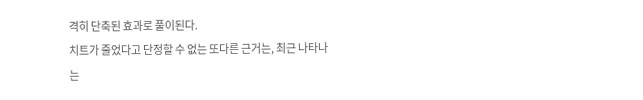격히 단축된 효과로 풀이된다.
치트가 줄었다고 단정할 수 없는 또다른 근거는, 최근 나타나는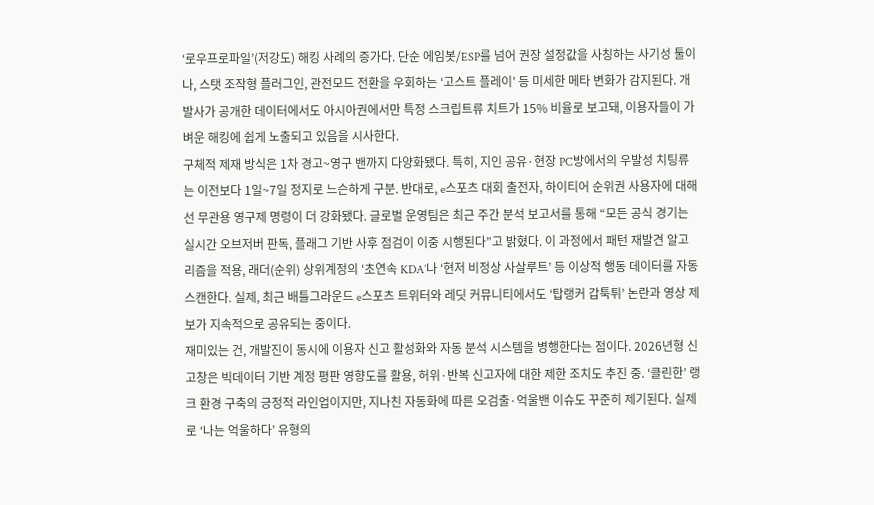‘로우프로파일’(저강도) 해킹 사례의 증가다. 단순 에임봇/ESP를 넘어 권장 설정값을 사칭하는 사기성 툴이나, 스탯 조작형 플러그인, 관전모드 전환을 우회하는 ‘고스트 플레이’ 등 미세한 메타 변화가 감지된다. 개발사가 공개한 데이터에서도 아시아권에서만 특정 스크립트류 치트가 15% 비율로 보고돼, 이용자들이 가벼운 해킹에 쉽게 노출되고 있음을 시사한다.
구체적 제재 방식은 1차 경고~영구 밴까지 다양화됐다. 특히, 지인 공유·현장 PC방에서의 우발성 치팅류는 이전보다 1일~7일 정지로 느슨하게 구분. 반대로, e스포츠 대회 출전자, 하이티어 순위권 사용자에 대해선 무관용 영구제 명령이 더 강화됐다. 글로벌 운영팀은 최근 주간 분석 보고서를 통해 “모든 공식 경기는 실시간 오브저버 판독, 플래그 기반 사후 점검이 이중 시행된다”고 밝혔다. 이 과정에서 패턴 재발견 알고리즘을 적용, 래더(순위) 상위계정의 ‘초연속 KDA’나 ‘현저 비정상 사살루트’ 등 이상적 행동 데이터를 자동 스캔한다. 실제, 최근 배틀그라운드 e스포츠 트위터와 레딧 커뮤니티에서도 ‘탑랭커 갑툭튀’ 논란과 영상 제보가 지속적으로 공유되는 중이다.
재미있는 건, 개발진이 동시에 이용자 신고 활성화와 자동 분석 시스템을 병행한다는 점이다. 2026년형 신고창은 빅데이터 기반 계정 평판 영향도를 활용, 허위·반복 신고자에 대한 제한 조치도 추진 중. ‘클린한’ 랭크 환경 구축의 긍정적 라인업이지만, 지나친 자동화에 따른 오검출·억울밴 이슈도 꾸준히 제기된다. 실제로 ‘나는 억울하다’ 유형의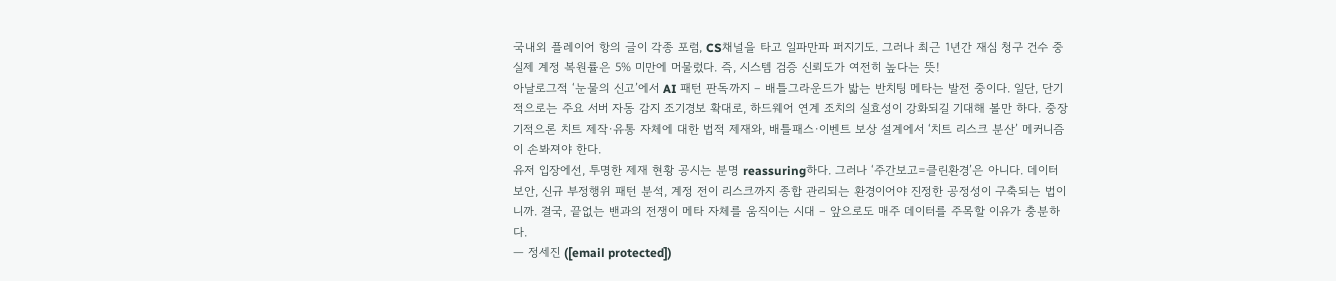국내외 플레이어 항의 글이 각종 포럼, CS채널을 타고 일파만파 퍼지기도. 그러나 최근 1년간 재심 청구 건수 중 실제 계정 복원률은 5% 미만에 머물렀다. 즉, 시스템 검증 신뢰도가 여전히 높다는 뜻!
아날로그적 ‘눈물의 신고’에서 AI 패턴 판독까지 – 배틀그라운드가 밟는 반치팅 메타는 발전 중이다. 일단, 단기적으로는 주요 서버 자동 감지 조기경보 확대로, 하드웨어 연계 조치의 실효성이 강화되길 기대해 볼만 하다. 중장기적으론 치트 제작·유통 자체에 대한 법적 제재와, 배틀패스·이벤트 보상 설계에서 ‘치트 리스크 분산’ 메커니즘이 손봐져야 한다.
유저 입장에선, 투명한 제재 현황 공시는 분명 reassuring하다. 그러나 ‘주간보고=클린환경’은 아니다. 데이터 보안, 신규 부정행위 패턴 분석, 계정 전이 리스크까지 종합 관리되는 환경이어야 진정한 공정성이 구축되는 법이니까. 결국, 끝없는 밴과의 전쟁이 메타 자체를 움직이는 시대 – 앞으로도 매주 데이터를 주목할 이유가 충분하다.
— 정세진 ([email protected])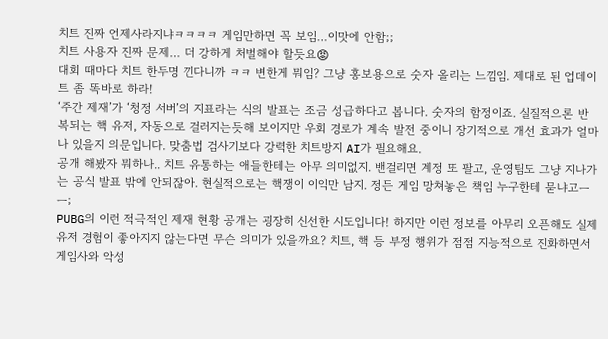치트 진짜 언제사라지냐ㅋㅋㅋㅋ 게임만하면 꼭 보임…이맛에 안함;;
치트 사용자 진짜 문제… 더 강하게 처벌해야 할듯요😡
대회 때마다 치트 한두명 낀다니까 ㅋㅋ 변한게 뭐임? 그냥 홍보용으로 숫자 올리는 느낌임. 제대로 된 업데이트 좀 똑바로 하라!
‘주간 제재’가 ‘청정 서버’의 지표라는 식의 발표는 조금 성급하다고 봅니다. 숫자의 함정이죠. 실질적으론 반복되는 핵 유저, 자동으로 걸러지는듯해 보이지만 우회 경로가 계속 발전 중이니 장기적으로 개선 효과가 얼마나 있을지 의문입니다. 맞춤법 검사기보다 강력한 치트방지 AI가 필요해요.
공개 해봤자 뭐하나.. 치트 유통하는 애들한테는 아무 의미없지. 밴걸리면 계정 또 팔고, 운영팀도 그냥 지나가는 공식 발표 밖에 안되잖아. 현실적으로는 핵쟁이 이익만 남지. 정든 게임 망쳐놓은 책임 누구한테 묻냐고ㅡㅡ;
PUBG의 이런 적극적인 제재 현황 공개는 굉장히 신선한 시도입니다! 하지만 이런 정보를 아무리 오픈해도 실제 유저 경험이 좋아지지 않는다면 무슨 의미가 있을까요? 치트, 핵 등 부정 행위가 점점 지능적으로 진화하면서 게임사와 악성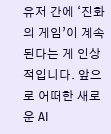유저 간에 ‘진화의 게임’이 계속된다는 게 인상적입니다. 앞으로 어떠한 새로운 AI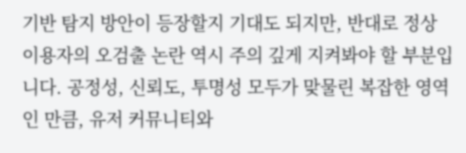기반 탐지 방안이 등장할지 기대도 되지만, 반대로 정상 이용자의 오검출 논란 역시 주의 깊게 지켜봐야 할 부분입니다. 공정성, 신뢰도, 투명성 모두가 맞물린 복잡한 영역인 만큼, 유저 커뮤니티와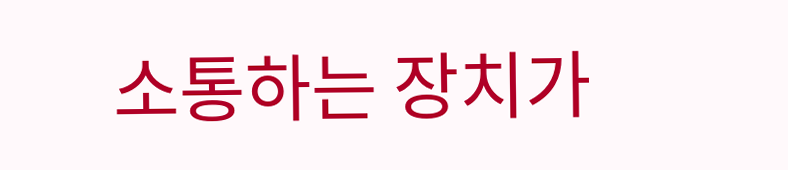소통하는 장치가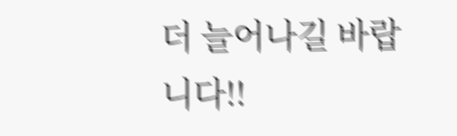더 늘어나길 바랍니다!!